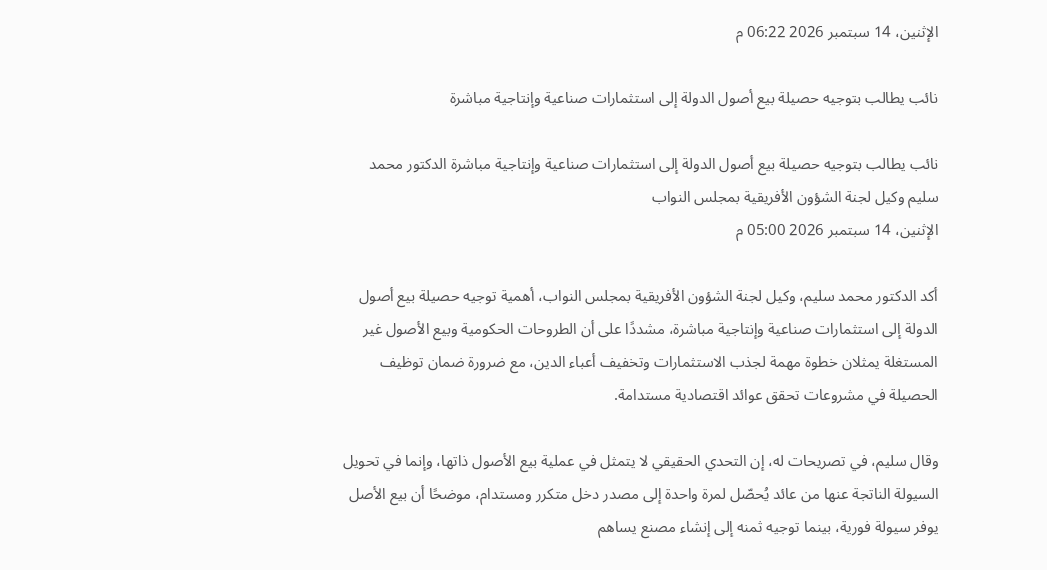الإثنين، 14 سبتمبر 2026 06:22 م

نائب يطالب بتوجيه حصيلة بيع أصول الدولة إلى استثمارات صناعية وإنتاجية مباشرة

نائب يطالب بتوجيه حصيلة بيع أصول الدولة إلى استثمارات صناعية وإنتاجية مباشرة الدكتور محمد سليم وكيل لجنة الشؤون الأفريقية بمجلس النواب
الإثنين، 14 سبتمبر 2026 05:00 م

أكد الدكتور محمد سليم، وكيل لجنة الشؤون الأفريقية بمجلس النواب، أهمية توجيه حصيلة بيع أصول الدولة إلى استثمارات صناعية وإنتاجية مباشرة، مشددًا على أن الطروحات الحكومية وبيع الأصول غير المستغلة يمثلان خطوة مهمة لجذب الاستثمارات وتخفيف أعباء الدين، مع ضرورة ضمان توظيف الحصيلة في مشروعات تحقق عوائد اقتصادية مستدامة.

وقال سليم، في تصريحات له، إن التحدي الحقيقي لا يتمثل في عملية بيع الأصول ذاتها، وإنما في تحويل السيولة الناتجة عنها من عائد يُحصّل لمرة واحدة إلى مصدر دخل متكرر ومستدام، موضحًا أن بيع الأصل يوفر سيولة فورية، بينما توجيه ثمنه إلى إنشاء مصنع يساهم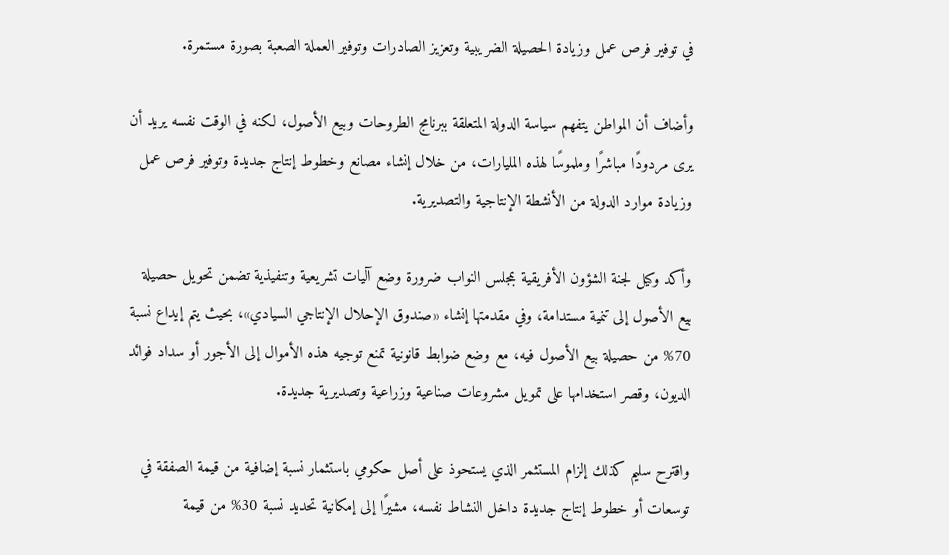في توفير فرص عمل وزيادة الحصيلة الضريبية وتعزيز الصادرات وتوفير العملة الصعبة بصورة مستمرة.

وأضاف أن المواطن يتفهم سياسة الدولة المتعلقة ببرنامج الطروحات وبيع الأصول، لكنه في الوقت نفسه يريد أن يرى مردودًا مباشرًا وملموسًا لهذه المليارات، من خلال إنشاء مصانع وخطوط إنتاج جديدة وتوفير فرص عمل وزيادة موارد الدولة من الأنشطة الإنتاجية والتصديرية.

وأكد وكيل لجنة الشؤون الأفريقية بمجلس النواب ضرورة وضع آليات تشريعية وتنفيذية تضمن تحويل حصيلة بيع الأصول إلى تنمية مستدامة، وفي مقدمتها إنشاء «صندوق الإحلال الإنتاجي السيادي»، بحيث يتم إيداع نسبة 70% من حصيلة بيع الأصول فيه، مع وضع ضوابط قانونية تمنع توجيه هذه الأموال إلى الأجور أو سداد فوائد الديون، وقصر استخدامها على تمويل مشروعات صناعية وزراعية وتصديرية جديدة.

واقترح سليم كذلك إلزام المستثمر الذي يستحوذ على أصل حكومي باستثمار نسبة إضافية من قيمة الصفقة في توسعات أو خطوط إنتاج جديدة داخل النشاط نفسه، مشيرًا إلى إمكانية تحديد نسبة 30% من قيمة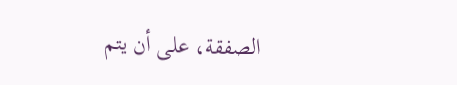الصفقة، على أن يتم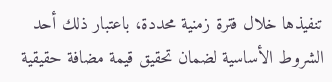تنفيذها خلال فترة زمنية محددة، باعتبار ذلك أحد الشروط الأساسية لضمان تحقيق قيمة مضافة حقيقية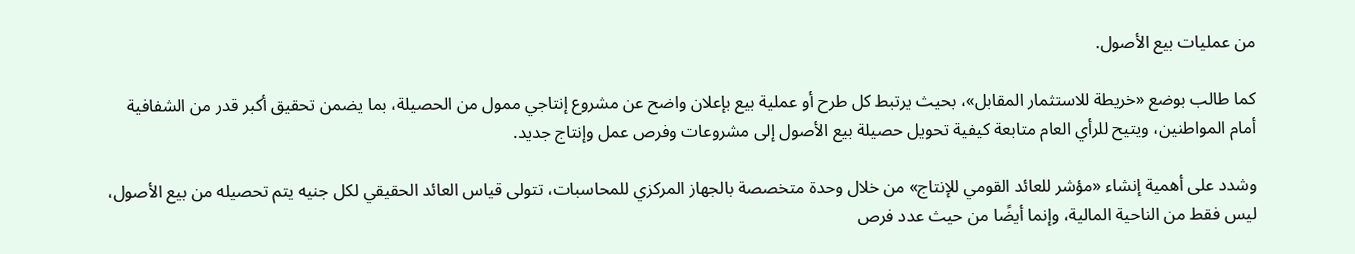من عمليات بيع الأصول.

كما طالب بوضع «خريطة للاستثمار المقابل»، بحيث يرتبط كل طرح أو عملية بيع بإعلان واضح عن مشروع إنتاجي ممول من الحصيلة، بما يضمن تحقيق أكبر قدر من الشفافية أمام المواطنين، ويتيح للرأي العام متابعة كيفية تحويل حصيلة بيع الأصول إلى مشروعات وفرص عمل وإنتاج جديد.

وشدد على أهمية إنشاء «مؤشر للعائد القومي للإنتاج» من خلال وحدة متخصصة بالجهاز المركزي للمحاسبات، تتولى قياس العائد الحقيقي لكل جنيه يتم تحصيله من بيع الأصول، ليس فقط من الناحية المالية، وإنما أيضًا من حيث عدد فرص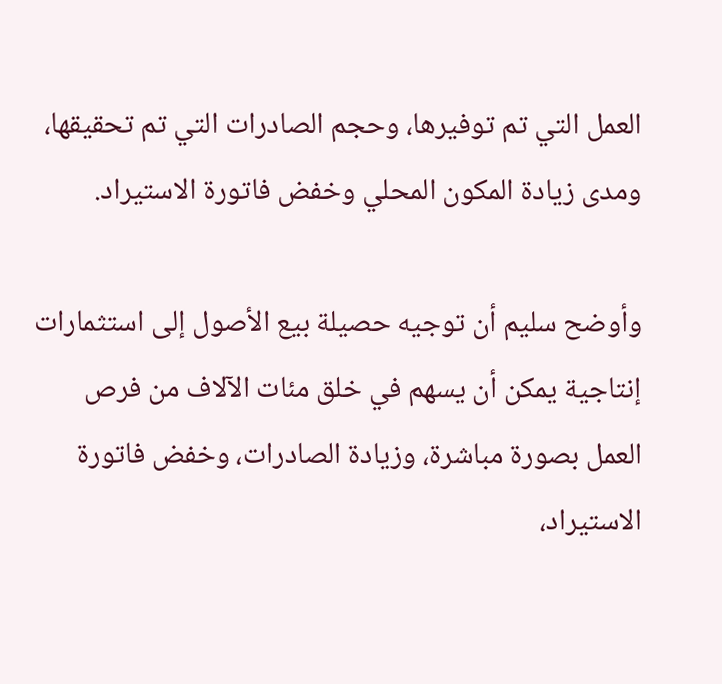العمل التي تم توفيرها، وحجم الصادرات التي تم تحقيقها، ومدى زيادة المكون المحلي وخفض فاتورة الاستيراد.

وأوضح سليم أن توجيه حصيلة بيع الأصول إلى استثمارات إنتاجية يمكن أن يسهم في خلق مئات الآلاف من فرص العمل بصورة مباشرة، وزيادة الصادرات، وخفض فاتورة الاستيراد،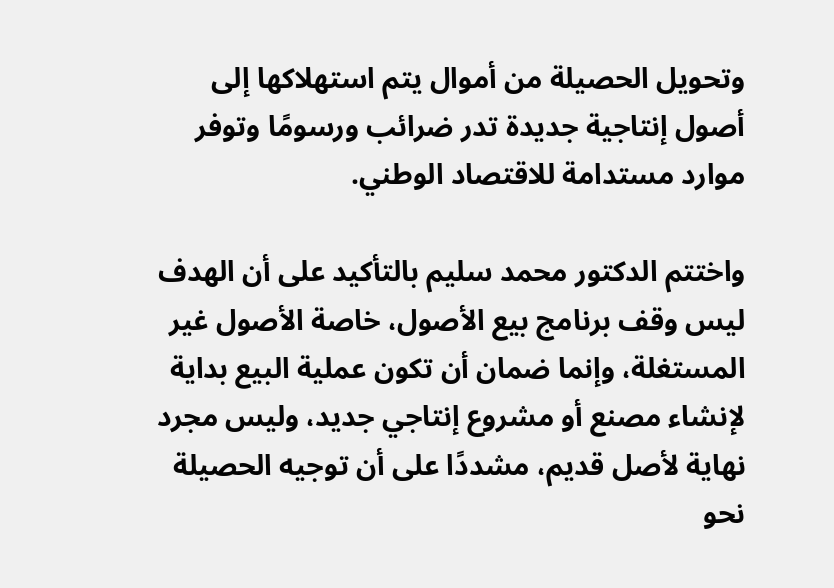وتحويل الحصيلة من أموال يتم استهلاكها إلى أصول إنتاجية جديدة تدر ضرائب ورسومًا وتوفر موارد مستدامة للاقتصاد الوطني.

واختتم الدكتور محمد سليم بالتأكيد على أن الهدف ليس وقف برنامج بيع الأصول، خاصة الأصول غير المستغلة، وإنما ضمان أن تكون عملية البيع بداية لإنشاء مصنع أو مشروع إنتاجي جديد، وليس مجرد نهاية لأصل قديم، مشددًا على أن توجيه الحصيلة نحو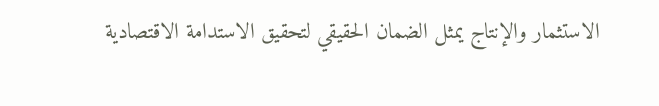الاستثمار والإنتاج يمثل الضمان الحقيقي لتحقيق الاستدامة الاقتصادية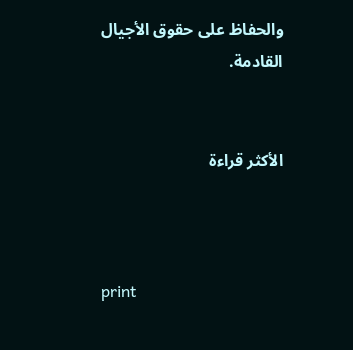والحفاظ على حقوق الأجيال القادمة.


الأكثر قراءة



print